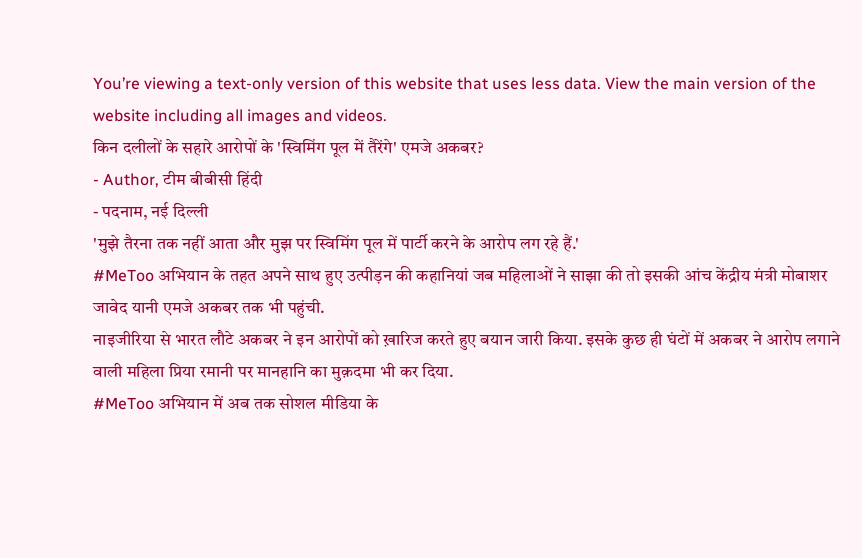You’re viewing a text-only version of this website that uses less data. View the main version of the website including all images and videos.
किन दलीलों के सहारे आरोपों के 'स्विमिंग पूल में तैरेंगे' एमजे अकबर?
- Author, टीम बीबीसी हिंदी
- पदनाम, नई दिल्ली
'मुझे तैरना तक नहीं आता और मुझ पर स्विमिंग पूल में पार्टी करने के आरोप लग रहे हैं.'
#MeToo अभियान के तहत अपने साथ हुए उत्पीड़न की कहानियां जब महिलाओं ने साझा की तो इसकी आंच केंद्रीय मंत्री मोबाशर जावेद यानी एमजे अकबर तक भी पहुंची.
नाइजीरिया से भारत लौटे अकबर ने इन आरोपों को ख़ारिज करते हुए बयान जारी किया. इसके कुछ ही घंटों में अकबर ने आरोप लगाने वाली महिला प्रिया रमानी पर मानहानि का मुक़दमा भी कर दिया.
#MeToo अभियान में अब तक सोशल मीडिया के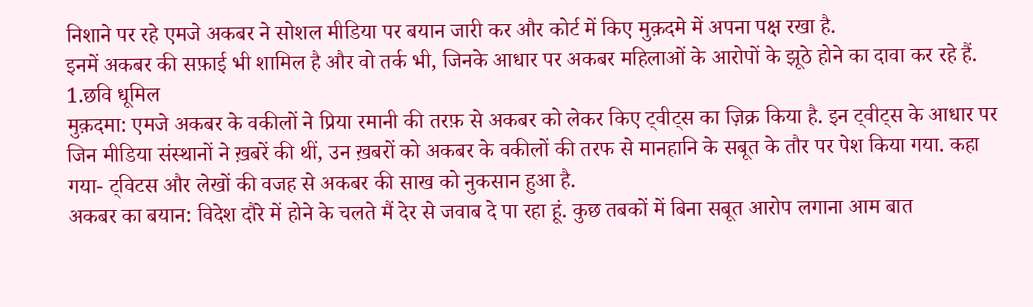निशाने पर रहे एमजे अकबर ने सोशल मीडिया पर बयान जारी कर और कोर्ट में किए मुक़दमे में अपना पक्ष रखा है.
इनमें अकबर की सफ़ाई भी शामिल है और वो तर्क भी, जिनके आधार पर अकबर महिलाओं के आरोपों के झूठे होने का दावा कर रहे हैं.
1.छवि धूमिल
मुक़दमा: एमजे अकबर के वकीलों ने प्रिया रमानी की तरफ़ से अकबर को लेकर किए ट्वीट्स का ज़िक्र किया है. इन ट्वीट्स के आधार पर जिन मीडिया संस्थानों ने ख़बरें की थीं, उन ख़बरों को अकबर के वकीलों की तरफ से मानहानि के सबूत के तौर पर पेश किया गया. कहा गया- ट्विटस और लेखों की वजह से अकबर की साख को नुकसान हुआ है.
अकबर का बयान: विदेश दौरे में होने के चलते मैं देर से जवाब दे पा रहा हूं. कुछ तबकों में बिना सबूत आरोप लगाना आम बात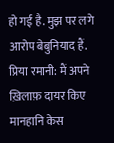हो गई है. मुझ पर लगे आरोप बेबुनियाद हैं.
प्रिया रमानी: मैं अपने ख़िलाफ़ दायर किए मानहानि केस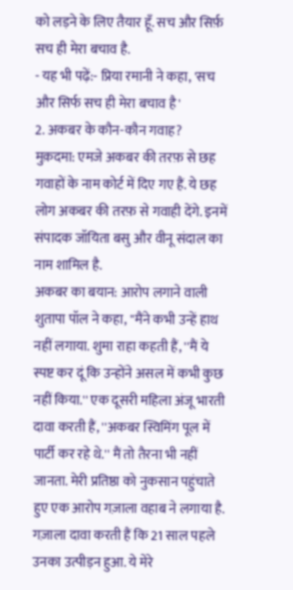को लड़ने के लिए तैयार हूँ. सच और सिर्फ़ सच ही मेरा बचाव है.
- यह भी पढ़ें:- प्रिया रमानी ने कहा, 'सच और सिर्फ सच ही मेरा बचाव है'
2. अकबर के कौन-कौन गवाह?
मुक़दमा: एमजे अकबर की तरफ़ से छह गवाहों के नाम कोर्ट में दिए गए हैं. ये छह लोग अकबर की तरफ़ से गवाही देंगे. इनमें संपादक जॉयिता बसु और वीनू संदाल का नाम शामिल है.
अकबर का बयान: आरोप लगाने वाली शुतापा पॉल ने कहा, ''मैंने कभी उन्हें हाथ नहीं लगाया. शुमा राहा कहती हैं, ''मैं ये स्पष्ट कर दूं कि उन्होंने असल में कभी कुछ नहीं किया.'' एक दूसरी महिला अंजू भारती दावा करती हैं, ''अकबर स्विमिंग पूल में पार्टी कर रहे थे.'' मैं तो तैरना भी नहीं जानता. मेरी प्रतिष्ठा को नुकसान पहुंचाते हुए एक आरोप गज़ाला वहाब ने लगाया है. गज़ाला दावा करती हैं कि 21 साल पहले उनका उत्पीड़न हुआ. ये मेरे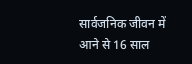सार्वजनिक जीवन में आने से 16 साल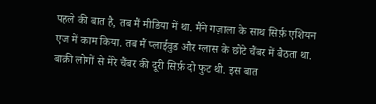पहले की बात है, तब मैं मीडिया में था. मैंने गज़ाला के साथ सिर्फ़ एशियन एज में काम किया. तब मैं प्लाईवुड और ग्लास के छोटे चैंबर में बैठता था. बाक़ी लोगों से मेरे चैंबर की दूरी सिर्फ़ दो फुट थी. इस बात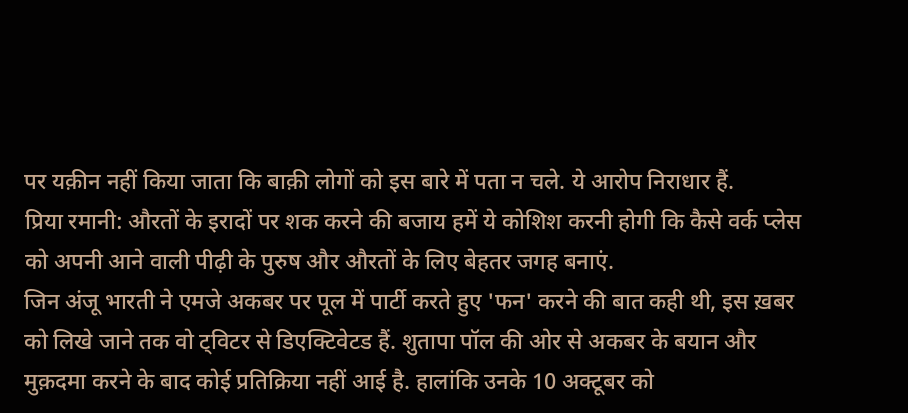पर यक़ीन नहीं किया जाता कि बाक़ी लोगों को इस बारे में पता न चले. ये आरोप निराधार हैं.
प्रिया रमानी: औरतों के इरादों पर शक करने की बजाय हमें ये कोशिश करनी होगी कि कैसे वर्क प्लेस को अपनी आने वाली पीढ़ी के पुरुष और औरतों के लिए बेहतर जगह बनाएं.
जिन अंजू भारती ने एमजे अकबर पर पूल में पार्टी करते हुए 'फन' करने की बात कही थी, इस ख़बर को लिखे जाने तक वो ट्विटर से डिएक्टिवेटड हैं. शुतापा पॉल की ओर से अकबर के बयान और मुक़दमा करने के बाद कोई प्रतिक्रिया नहीं आई है. हालांकि उनके 10 अक्टूबर को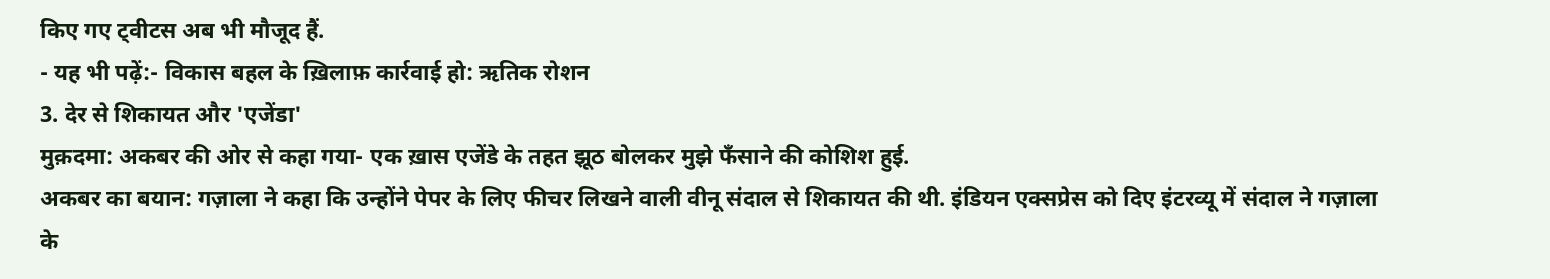किए गए ट्वीटस अब भी मौजूद हैं.
- यह भी पढ़ें:- विकास बहल के ख़िलाफ़ कार्रवाई हो: ऋतिक रोशन
3. देर से शिकायत और 'एजेंडा'
मुक़दमा: अकबर की ओर से कहा गया- एक ख़ास एजेंडे के तहत झूठ बोलकर मुझे फँसाने की कोशिश हुई.
अकबर का बयान: गज़ाला ने कहा कि उन्होंने पेपर के लिए फीचर लिखने वाली वीनू संदाल से शिकायत की थी. इंडियन एक्सप्रेस को दिए इंटरव्यू में संदाल ने गज़ाला के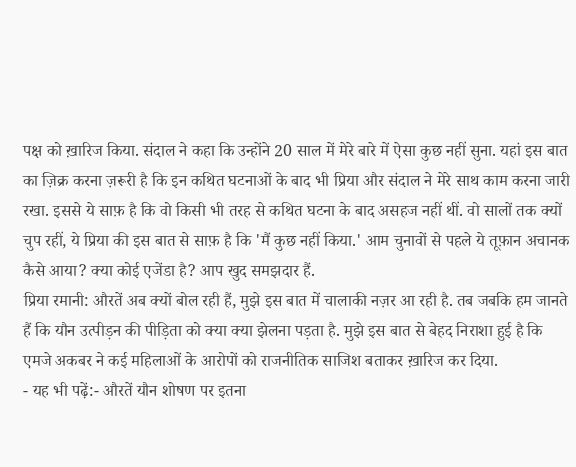पक्ष को ख़ारिज किया. संदाल ने कहा कि उन्होंने 20 साल में मेरे बारे में ऐसा कुछ नहीं सुना. यहां इस बात का ज़िक्र करना ज़रूरी है कि इन कथित घटनाओं के बाद भी प्रिया और संदाल ने मेरे साथ काम करना जारी रखा. इससे ये साफ़ है कि वो किसी भी तरह से कथित घटना के बाद असहज नहीं थीं. वो सालों तक क्यों चुप रहीं, ये प्रिया की इस बात से साफ़ है कि 'मैं कुछ नहीं किया.' आम चुनावों से पहले ये तूफ़ान अचानक कैसे आया? क्या कोई एजेंडा है? आप खुद समझदार हैं.
प्रिया रमानी: औरतें अब क्यों बोल रही हैं, मुझे इस बात में चालाकी नज़र आ रही है. तब जबकि हम जानते हैं कि यौन उत्पीड़न की पीड़िता को क्या क्या झेलना पड़ता है. मुझे इस बात से बेहद निराशा हुई है कि एमजे अकबर ने कई महिलाओं के आरोपों को राजनीतिक साजिश बताकर ख़ारिज कर दिया.
- यह भी पढ़ें:- औरतें यौन शोषण पर इतना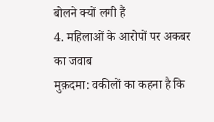बोलने क्यों लगी हैं
4. महिलाओं के आरोपों पर अकबर का जवाब
मुक़दमा: वकीलों का कहना है कि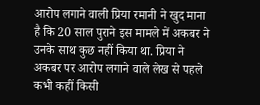आरोप लगाने वाली प्रिया रमानी ने खुद माना है कि 20 साल पुराने इस मामले में अकबर ने उनके साथ कुछ नहीं किया था. प्रिया ने अकबर पर आरोप लगाने वाले लेख से पहले कभी कहीं किसी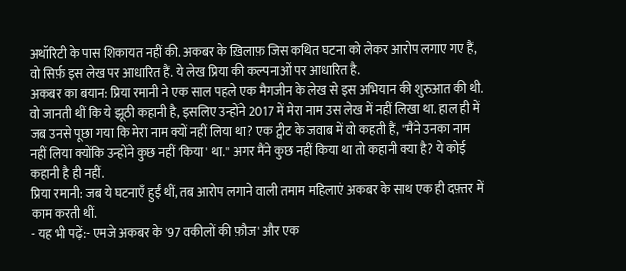अथॉरिटी के पास शिकायत नहीं की. अकबर के ख़िलाफ़ जिस कथित घटना को लेकर आरोप लगाए गए हैं, वो सिर्फ़ इस लेख पर आधारित हैं. ये लेख प्रिया की कल्पनाओं पर आधारित है.
अकबर का बयान: प्रिया रमानी ने एक साल पहले एक मैगजीन के लेख से इस अभियान की शुरुआत की थी. वो जानती थीं कि ये झूठी कहानी है, इसलिए उन्होंने 2017 में मेरा नाम उस लेख में नहीं लिखा था. हाल ही में जब उनसे पूछा गया कि मेरा नाम क्यों नहीं लिया था? एक ट्वीट के जवाब में वो कहती हैं, ''मैंने उनका नाम नहीं लिया क्योंकि उन्होंने कुछ नहीं 'किया' था.'' अगर मैंने कुछ नहीं किया था तो कहानी क्या है? ये कोई कहानी है ही नहीं.
प्रिया रमानी: जब ये घटनाएँ हुईं थीं, तब आरोप लगाने वाली तमाम महिलाएं अकबर के साथ एक ही दफ़्तर में काम करती थीं.
- यह भी पढ़ें:- एमजे अकबर के '97 वकीलों की फ़ौज' और एक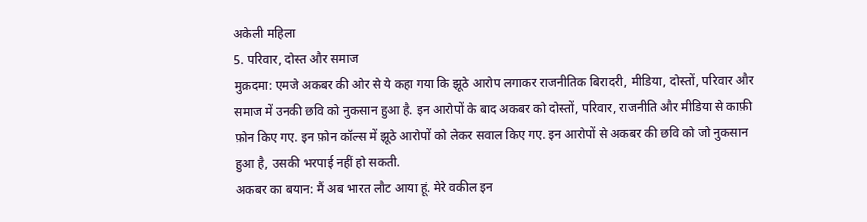अकेली महिला
5. परिवार, दोस्त और समाज
मुक़दमा: एमजे अकबर की ओर से ये कहा गया कि झूठे आरोप लगाकर राजनीतिक बिरादरी, मीडिया, दोस्तों, परिवार और समाज में उनकी छवि को नुकसान हुआ है. इन आरोपों के बाद अकबर को दोस्तों, परिवार, राजनीति और मीडिया से काफ़ी फ़ोन किए गए. इन फ़ोन कॉल्स में झूठे आरोपों को लेकर सवाल किए गए. इन आरोपों से अकबर की छवि को जो नुकसान हुआ है, उसकी भरपाई नहीं हो सकती.
अकबर का बयान: मैं अब भारत लौट आया हूं. मेरे वकील इन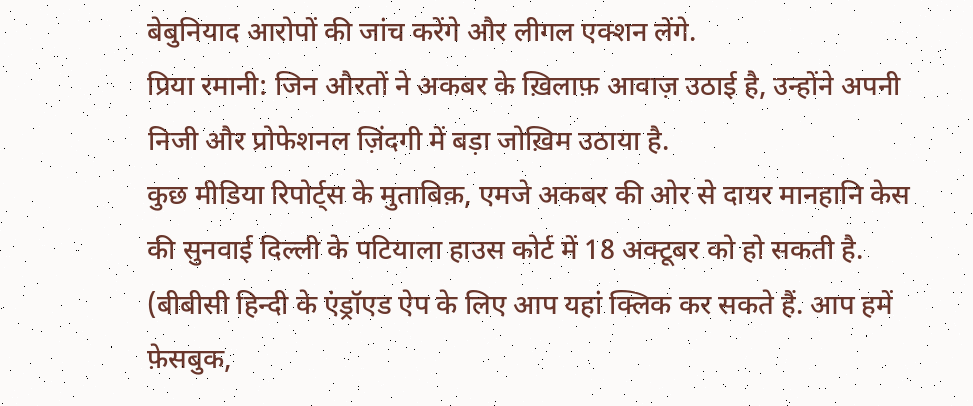बेबुनियाद आरोपों की जांच करेंगे और लीगल एक्शन लेंगे.
प्रिया रमानी: जिन औरतों ने अकबर के ख़िलाफ़ आवाज़ उठाई है, उन्होंने अपनी निजी और प्रोफेशनल ज़िंदगी में बड़ा जोख़िम उठाया है.
कुछ मीडिया रिपोर्ट्स के मुताबिक़, एमजे अकबर की ओर से दायर मानहानि केस की सुनवाई दिल्ली के पटियाला हाउस कोर्ट में 18 अक्टूबर को हो सकती है.
(बीबीसी हिन्दी के एंड्रॉएड ऐप के लिए आप यहां क्लिक कर सकते हैं. आप हमें फ़ेसबुक,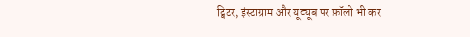ट्विटर, इंस्टाग्राम और यूट्यूब पर फ़ॉलो भी कर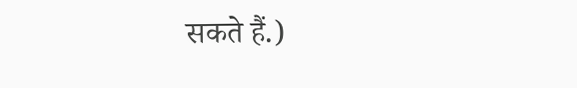सकते हैं.)